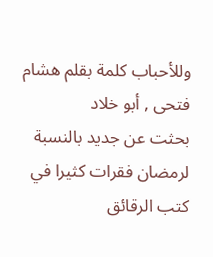وللأحباب كلمة بقلم هشام فتحى , أبو خلاد
بحثت عن جديد بالنسبة لرمضان فقرات كثيرا في كتب الرقائق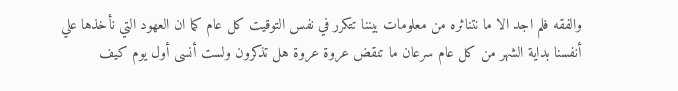والفقه فلم اجد الا ما نتناثره من معلومات بيننا تتكرر في نفس التوقيت كل عام كما ان العهود التي نأخذها علي أنفسنا بداية الشهر من كل عام سرعان ما تنقض عروة عروة هل تذكرون ولست أنسى أول يوم كيف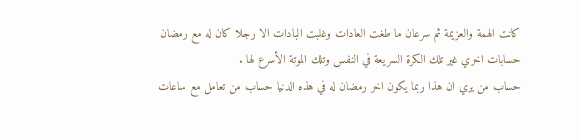كانت الهمة والعزيمة ثم سرعان ما طغت العادات وغلبت البادات الا رجلا كان له مع رمضان حسابات اخري غير تلك الكرة السريعة في النفس وتلك الموتة الأسرع لها .
حساب من يري ان هذا ربما يكون اخر رمضان له في هذه الدنيا حساب من تعامل مع ساعات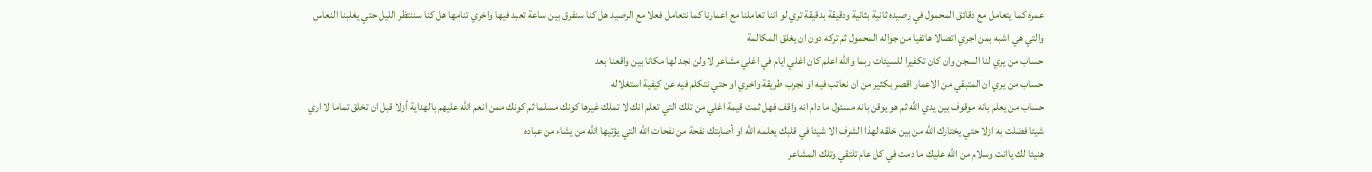عمره كما يتعامل مع دقائق المحمول في رصيده ثانية بثانية ودقيقة بدقيقة تري لو اننا تعاملنا مع اعمارنا كما نتعامل فعلا مع الرصيد هل كنا سنفرق بين ساعة تعبد فيها واخري تنامها هل كنا سننتظر الليل حتي يغلبنا النعاس والتي هي اشبه بمن اجري اتصالا هاتفيا من جواله المحمول ثم تركه دون ان يغلق المكالمة
حساب من يري لنا السجن وان كان تكفيرا للسيئات ربما والله اعلم كان اغلي ايام في اغلي مشاعر لا ولن نجد لها مكانا بين واقعنا بعد
حساب من يري ان المتبقي من الاعمار اقصر بكثير من ان نعاتب فيه او نجرب طريقة واخري او حتي نتكلم فيه عن كيفية استغلاله
حساب من يعلم بانه موقوف بين يدي الله ثم هو يوقن بانه مسئول ما دام انه واقف فهل ثمت قيمة اغلي من تلك التي تعلم انك لا تملك غيرها كونك مسلما ثم كونك ممن انعم الله عليهم بالهداية أزلا قبل ان تخلق تماما لا اري شيئا فضلت به ازلا حتي يختارك الله من بين خلقه لهذا الشرف الا شيئا في قلبك يعلمه الله او أصابتك نفحة من نفحات الله التي يؤتيها الله من يشاء من عباده
هنيئا لك ياانت وسلام من الله عليك ما دمت في كل عام تلتقي وتلك المشاعر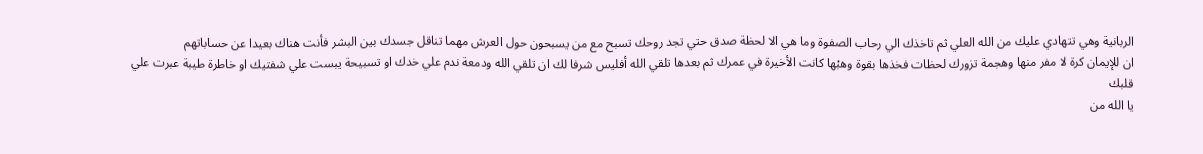الربانية وهي تتهادي عليك من الله العلي ثم تاخذك الي رحاب الصفوة وما هي الا لحظة صدق حتي تجد روحك تسبح مع من يسبحون حول العرش مهما تناقل جسدك بين البشر فأنت هناك بعيدا عن حساباتهم
ان للإيمان كرة لا مفر منها وهجمة تزورك لحظات فخذها بقوة وهبْها كانت الأخيرة في عمرك ثم بعدها تلقي الله أفليس شرفا لك ان تلقي الله ودمعة ندم علي خدك او تسبيحة يبست علي شفتيك او خاطرة طيبة عبرت علي قلبك
يا الله من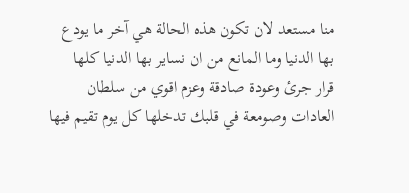منا مستعد لان تكون هذه الحالة هي آخر ما يودع بها الدنيا وما المانع من ان نساير بها الدنيا كلها
قرار جرئ وعودة صادقة وعزم اقوي من سلطان العادات وصومعة في قلبك تدخلها كل يوم تقيم فيها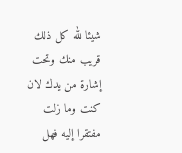شيئا لله كل ذلك قريب منك وتحت إشارة من يدك لان كنت وما زلت مفتقرا إليه فهل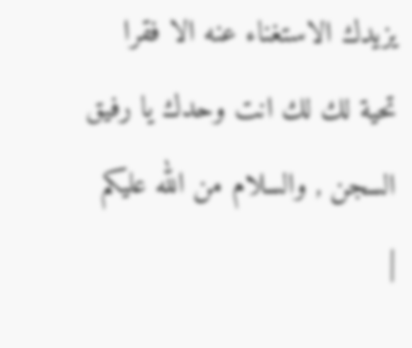يزيدك الاستغناء عنه الا فقرا
تحية لك لك انت وحدك يا رفيق السجن , والسلام من الله عليكم
|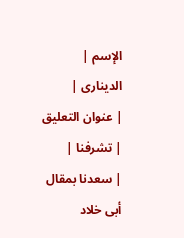الإسم | الدينارى |
| عنوان التعليق | تشرفنا |
| سعدنا بمقال أبى خلاد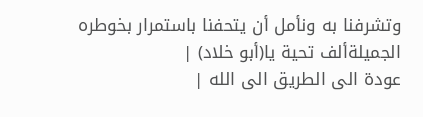وتشرفنا به ونأمل أن يتحفنا باستمرار بخوطره الجميلةألف تحية يا(أبو خلاد) |
عودة الى الطريق الى الله |